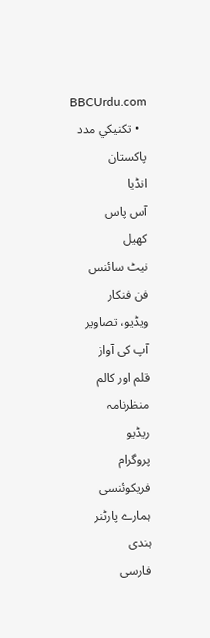BBCUrdu.com
  • تکنيکي مدد
پاکستان
انڈیا
آس پاس
کھیل
نیٹ سائنس
فن فنکار
ویڈیو، تصاویر
آپ کی آواز
قلم اور کالم
منظرنامہ
ریڈیو
پروگرام
فریکوئنسی
ہمارے پارٹنر
ہندی
فارسی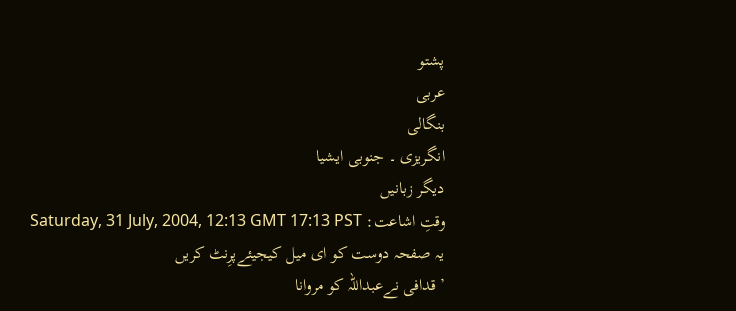پشتو
عربی
بنگالی
انگریزی ۔ جنوبی ایشیا
دیگر زبانیں
وقتِ اشاعت: Saturday, 31 July, 2004, 12:13 GMT 17:13 PST
یہ صفحہ دوست کو ای میل کیجیئےپرِنٹ کریں
’قدافی نےعبداللہ کو مروانا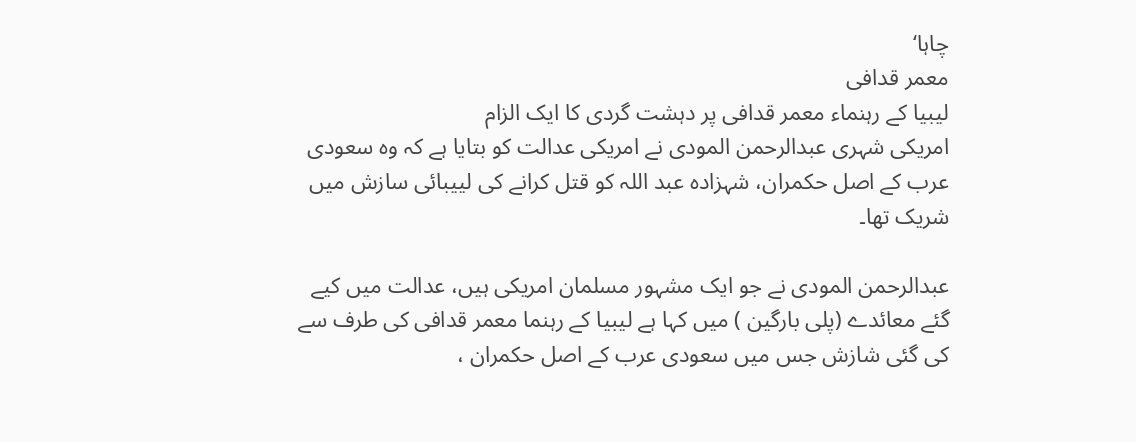چاہا‘
معمر قدافی
لیبیا کے رہنماء معمر قدافی پر دہشت گردی کا ایک الزام
امریکی شہری عبدالرحمن المودی نے امریکی عدالت کو بتایا ہے کہ وہ سعودی عرب کے اصل حکمران، شہزادہ عبد اللہ کو قتل کرانے کی لییبائی سازش میں شریک تھا۔

عبدالرحمن المودی نے جو ایک مشہور مسلمان امریکی ہیں، عدالت میں کیے گئے معائدے (پلی بارگین ) میں کہا ہے لیبیا کے رہنما معمر قدافی کی طرف سے کی گئی شازش جس میں سعودی عرب کے اصل حکمران ،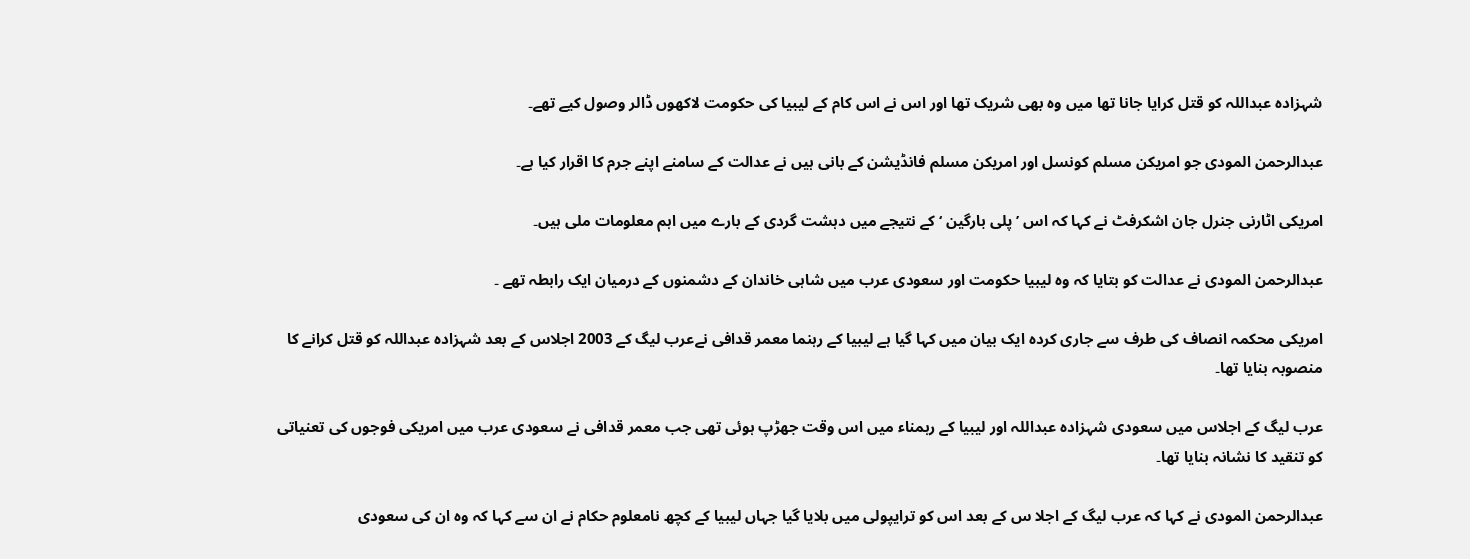شہزادہ عبداللہ کو قتل کرایا جانا تھا میں وہ بھی شریک تھا اور اس نے اس کام کے لیبیا کی حکومت لاکھوں ڈالر وصول کیے تھے۔

عبدالرحمن المودی جو امریکن مسلم کونسل اور امریکن مسلم فانڈیشن کے بانی ہیں نے عدالت کے سامنے اپنے جرم کا اقرار کیا ہے۔

امریکی اٹارنی جنرل جان اشکرفٹ نے کہا کہ اس ’پلی بارگین ‘کے نتیجے میں دہشت گردی کے بارے میں اہم معلومات ملی ہیں۔

عبدالرحمن المودی نے عدالت کو بتایا کہ وہ لیبیا حکومت اور سعودی عرب میں شاہی خاندان کے دشمنوں کے درمیان ایک رابطہ تھے ۔

امریکی محکمہ انصاف کی طرف سے جاری کردہ ایک بیان میں کہا گیا ہے لیبیا کے رہنما معمر قدافی نےعرب لیگ کے 2003 اجلاس کے بعد شہزادہ عبداللہ کو قتل کرانے کا منصوبہ بنایا تھا۔

عرب لیگ کے اجلاس میں سعودی شہزادہ عبداللہ اور لیبیا کے رہمناء میں اس وقت جھڑپ ہوئی تھی جب معمر قدافی نے سعودی عرب میں امریکی فوجوں کی تعنیاتی کو تنقید کا نشانہ بنایا تھا۔

عبدالرحمن المودی نے کہا کہ عرب لیگ کے اجلا س کے بعد اس کو ترایپولی میں بلایا گیا جہاں لیبیا کے کچھ نامعلوم حکام نے ان سے کہا کہ وہ ان کی سعودی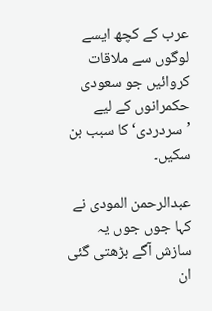عرب کے کچھ ایسے لوگوں سے ملاقات کروائیں جو سعودی حکمرانوں کے لیے ’سردردی‘ کا سبب بن سکیں۔

عبدالرحمن المودی نے کہا جوں جوں یہ سازش آگے بڑھتی گئی ان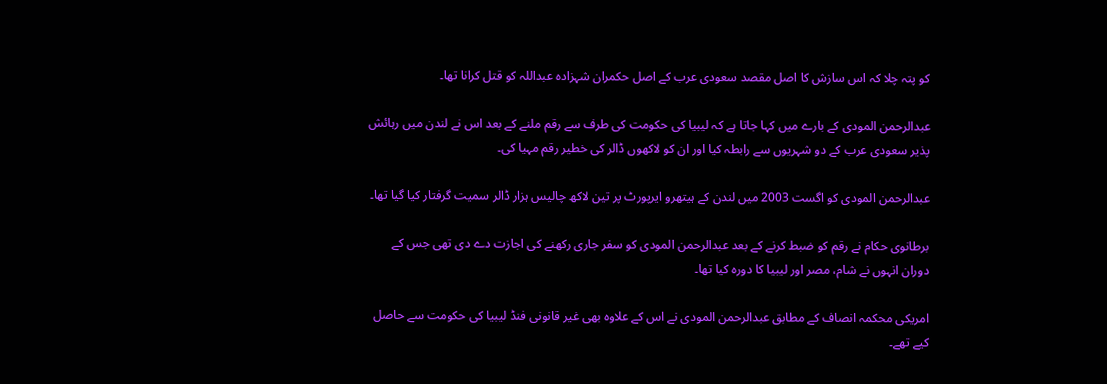کو پتہ چلا کہ اس سازش کا اصل مقصد سعودی عرب کے اصل حکمران شہزادہ عبداللہ کو قتل کرانا تھا۔

عبدالرحمن المودی کے بارے میں کہا جاتا ہے کہ لیبیا کی حکومت کی طرف سے رقم ملنے کے بعد اس نے لندن میں رہائش پذیر سعودی عرب کے دو شہریوں سے رابطہ کیا اور ان کو لاکھوں ڈالر کی خطیر رقم مہیا کی۔

عبدالرحمن المودی کو اگست 2003 میں لندن کے ہیتھرو ایرپورٹ پر تین لاکھ چالیس ہزار ڈالر سمیت گرفتار کیا گیا تھا۔

برطانوی حکام نے رقم کو ضبط کرنے کے بعد عبدالرحمن المودی کو سفر جاری رکھنے کی اجازت دے دی تھی جس کے دوران انہوں نے شام، مصر اور لیبیا کا دورہ کیا تھا۔

امریکی محکمہ انصاف کے مطابق عبدالرحمن المودی نے اس کے علاوہ بھی غیر قانونی فنڈ لیبیا کی حکومت سے حاصل کیے تھے۔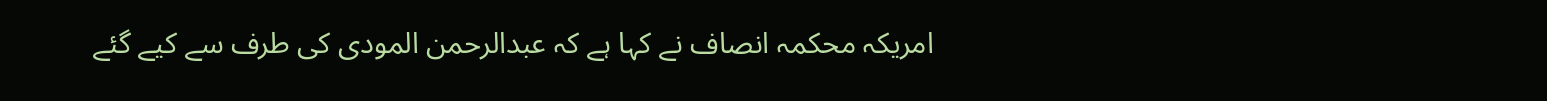امریکہ محکمہ انصاف نے کہا ہے کہ عبدالرحمن المودی کی طرف سے کیے گئے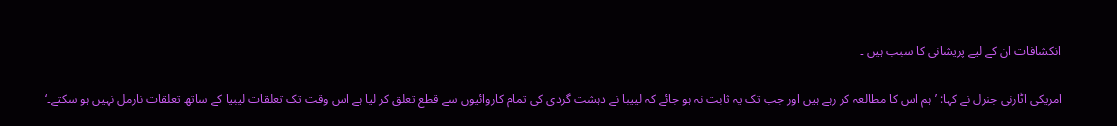انکشافات ان کے لیے پریشانی کا سبب ہیں ۔

امریکی اٹارنی جنرل نے کہا: ’ہم اس کا مطالعہ کر رہے ہیں اور جب تک یہ ثابت نہ ہو جائے کہ لییبا نے دہشت گردی کی تمام کاروائیوں سے قطع تعلق کر لیا ہے اس وقت تک تعلقات لیبیا کے ساتھ تعلقات نارمل نہیں ہو سکتے۔‘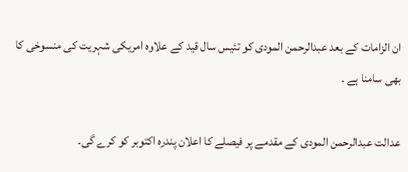ان الزامات کے بعد عبدالرحمن المودی کو تئیس سال قید کے علاوہ امریکی شہریت کی منسوخی کا بھی سامنا ہے ۔

عدالت عبدالرحمن المودی کے مقدمے پر فیصلے کا اعلان پندرہ اکتوبر کو کرے گی۔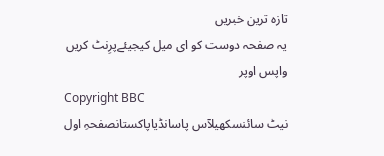تازہ ترین خبریں
یہ صفحہ دوست کو ای میل کیجیئےپرِنٹ کریں
واپس اوپر
Copyright BBC
نیٹ سائنسکھیلآس پاسانڈیاپاکستانصفحہِ اول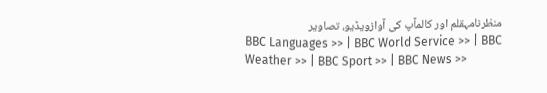منظرنامہقلم اور کالمآپ کی آوازویڈیو، تصاویر
BBC Languages >> | BBC World Service >> | BBC Weather >> | BBC Sport >> | BBC News >>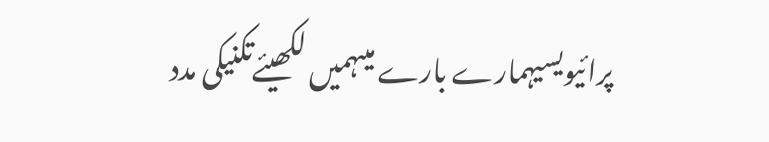پرائیویسیہمارے بارے میںہمیں لکھیئےتکنیکی مدد